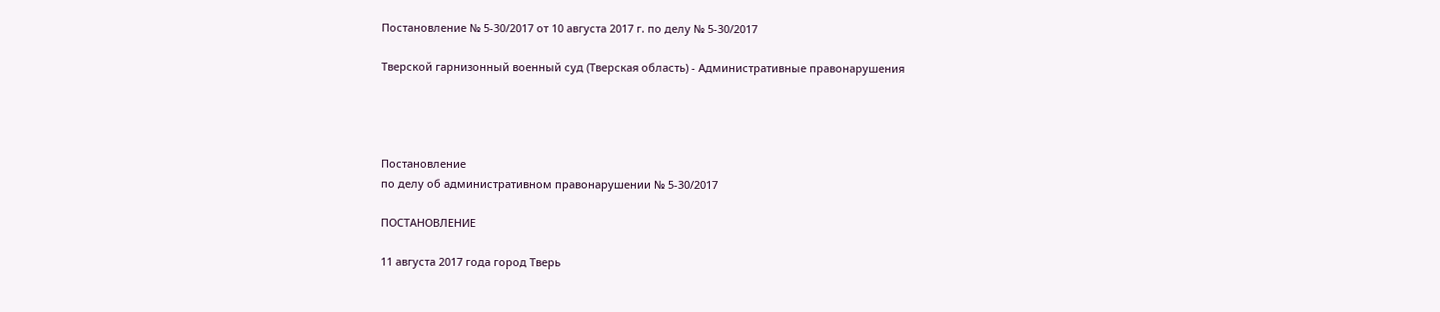Постановление № 5-30/2017 от 10 августа 2017 г. по делу № 5-30/2017

Тверской гарнизонный военный суд (Тверская область) - Административные правонарушения




Постановление
по делу об административном правонарушении № 5-30/2017

ПОСТАНОВЛЕНИЕ

11 августа 2017 года город Тверь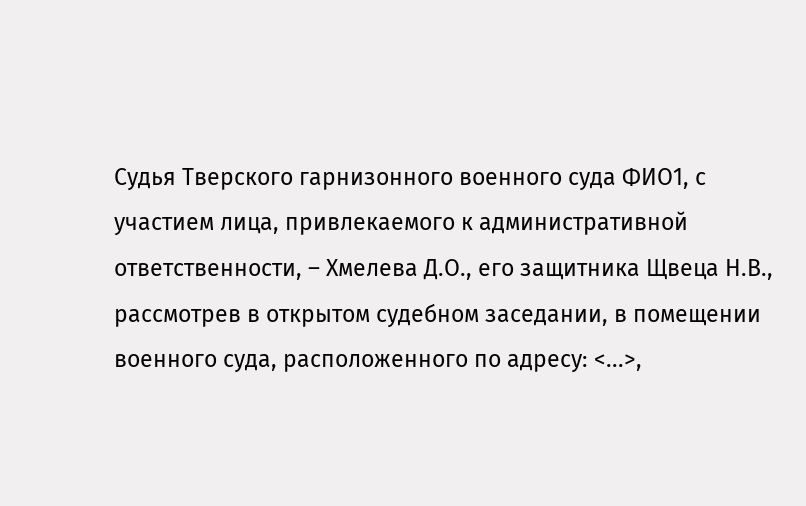Судья Тверского гарнизонного военного суда ФИО1, с участием лица, привлекаемого к административной ответственности, – Хмелева Д.О., его защитника Щвеца Н.В., рассмотрев в открытом судебном заседании, в помещении военного суда, расположенного по адресу: <...>,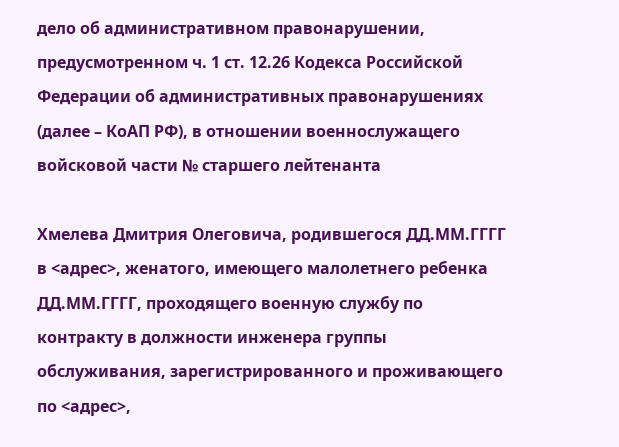дело об административном правонарушении, предусмотренном ч. 1 ст. 12.26 Кодекса Российской Федерации об административных правонарушениях (далее – КоАП РФ), в отношении военнослужащего войсковой части № старшего лейтенанта

Хмелева Дмитрия Олеговича, родившегося ДД.ММ.ГГГГ в <адрес>, женатого, имеющего малолетнего ребенка ДД.ММ.ГГГГ, проходящего военную службу по контракту в должности инженера группы обслуживания, зарегистрированного и проживающего по <адрес>,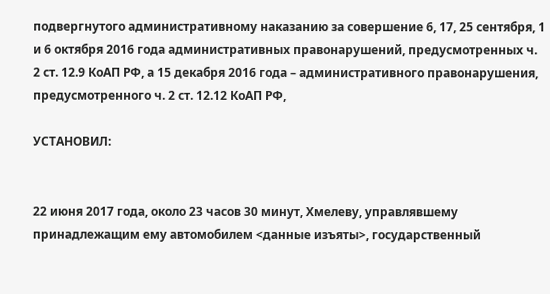подвергнутого административному наказанию за совершение 6, 17, 25 сентября, 1 и 6 октября 2016 года административных правонарушений, предусмотренных ч. 2 ст. 12.9 КоАП РФ, а 15 декабря 2016 года – административного правонарушения, предусмотренного ч. 2 ст. 12.12 КоАП РФ,

УСТАНОВИЛ:


22 июня 2017 года, около 23 часов 30 минут, Хмелеву, управлявшему принадлежащим ему автомобилем <данные изъяты>, государственный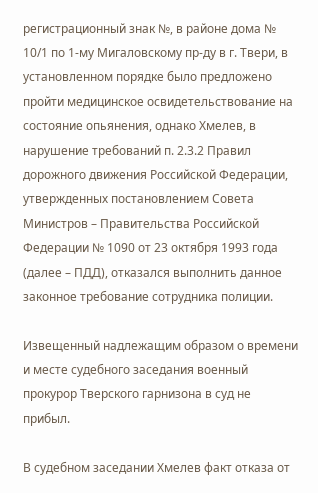регистрационный знак №, в районе дома № 10/1 по 1-му Мигаловскому пр-ду в г. Твери, в установленном порядке было предложено пройти медицинское освидетельствование на состояние опьянения, однако Хмелев, в нарушение требований п. 2.3.2 Правил дорожного движения Российской Федерации, утвержденных постановлением Совета Министров – Правительства Российской Федерации № 1090 от 23 октября 1993 года (далее – ПДД), отказался выполнить данное законное требование сотрудника полиции.

Извещенный надлежащим образом о времени и месте судебного заседания военный прокурор Тверского гарнизона в суд не прибыл.

В судебном заседании Хмелев факт отказа от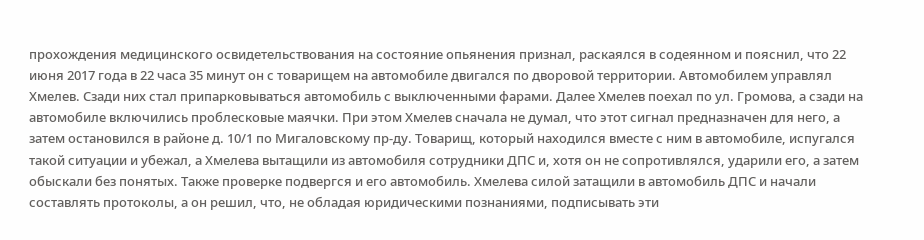прохождения медицинского освидетельствования на состояние опьянения признал, раскаялся в содеянном и пояснил, что 22 июня 2017 года в 22 часа 35 минут он с товарищем на автомобиле двигался по дворовой территории. Автомобилем управлял Хмелев. Сзади них стал припарковываться автомобиль с выключенными фарами. Далее Хмелев поехал по ул. Громова, а сзади на автомобиле включились проблесковые маячки. При этом Хмелев сначала не думал, что этот сигнал предназначен для него, а затем остановился в районе д. 10/1 по Мигаловскому пр-ду. Товарищ, который находился вместе с ним в автомобиле, испугался такой ситуации и убежал, а Хмелева вытащили из автомобиля сотрудники ДПС и, хотя он не сопротивлялся, ударили его, а затем обыскали без понятых. Также проверке подвергся и его автомобиль. Хмелева силой затащили в автомобиль ДПС и начали составлять протоколы, а он решил, что, не обладая юридическими познаниями, подписывать эти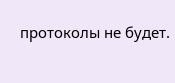протоколы не будет.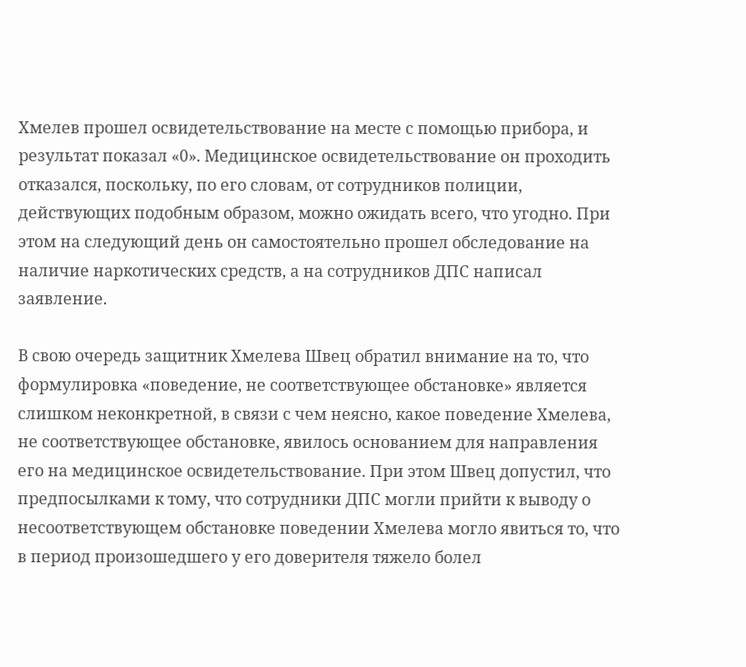Хмелев прошел освидетельствование на месте с помощью прибора, и результат показал «0». Медицинское освидетельствование он проходить отказался, поскольку, по его словам, от сотрудников полиции, действующих подобным образом, можно ожидать всего, что угодно. При этом на следующий день он самостоятельно прошел обследование на наличие наркотических средств, а на сотрудников ДПС написал заявление.

В свою очередь защитник Хмелева Швец обратил внимание на то, что формулировка «поведение, не соответствующее обстановке» является слишком неконкретной, в связи с чем неясно, какое поведение Хмелева, не соответствующее обстановке, явилось основанием для направления его на медицинское освидетельствование. При этом Швец допустил, что предпосылками к тому, что сотрудники ДПС могли прийти к выводу о несоответствующем обстановке поведении Хмелева могло явиться то, что в период произошедшего у его доверителя тяжело болел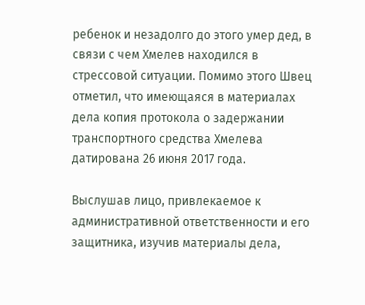ребенок и незадолго до этого умер дед, в связи с чем Хмелев находился в стрессовой ситуации. Помимо этого Швец отметил, что имеющаяся в материалах дела копия протокола о задержании транспортного средства Хмелева датирована 26 июня 2017 года.

Выслушав лицо, привлекаемое к административной ответственности и его защитника, изучив материалы дела,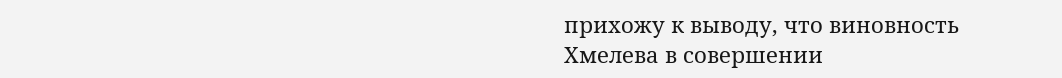прихожу к выводу, что виновность Хмелева в совершении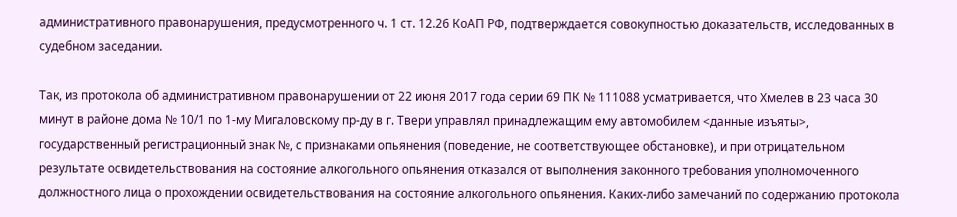административного правонарушения, предусмотренного ч. 1 ст. 12.26 КоАП РФ, подтверждается совокупностью доказательств, исследованных в судебном заседании.

Так, из протокола об административном правонарушении от 22 июня 2017 года серии 69 ПК № 111088 усматривается, что Хмелев в 23 часа 30 минут в районе дома № 10/1 по 1-му Мигаловскому пр-ду в г. Твери управлял принадлежащим ему автомобилем <данные изъяты>, государственный регистрационный знак №, с признаками опьянения (поведение, не соответствующее обстановке), и при отрицательном результате освидетельствования на состояние алкогольного опьянения отказался от выполнения законного требования уполномоченного должностного лица о прохождении освидетельствования на состояние алкогольного опьянения. Каких-либо замечаний по содержанию протокола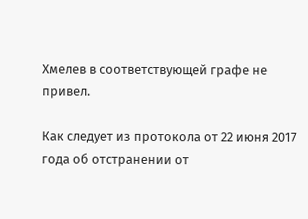Хмелев в соответствующей графе не привел.

Как следует из протокола от 22 июня 2017 года об отстранении от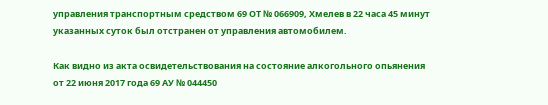управления транспортным средством 69 ОТ № 066909, Хмелев в 22 часа 45 минут указанных суток был отстранен от управления автомобилем.

Как видно из акта освидетельствования на состояние алкогольного опьянения от 22 июня 2017 года 69 АУ № 044450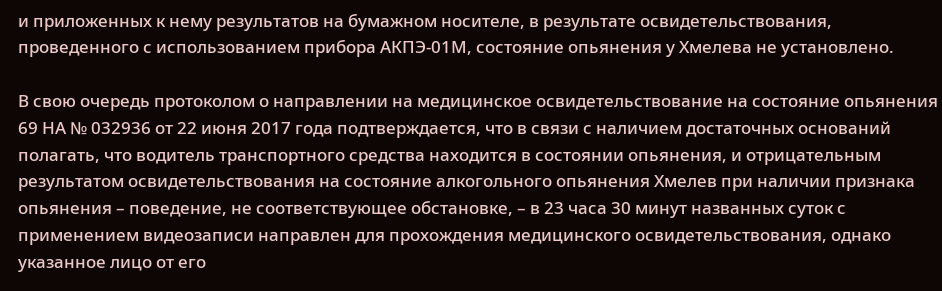и приложенных к нему результатов на бумажном носителе, в результате освидетельствования, проведенного с использованием прибора АКПЭ-01М, состояние опьянения у Хмелева не установлено.

В свою очередь протоколом о направлении на медицинское освидетельствование на состояние опьянения 69 НА № 032936 от 22 июня 2017 года подтверждается, что в связи с наличием достаточных оснований полагать, что водитель транспортного средства находится в состоянии опьянения, и отрицательным результатом освидетельствования на состояние алкогольного опьянения Хмелев при наличии признака опьянения – поведение, не соответствующее обстановке, – в 23 часа 30 минут названных суток с применением видеозаписи направлен для прохождения медицинского освидетельствования, однако указанное лицо от его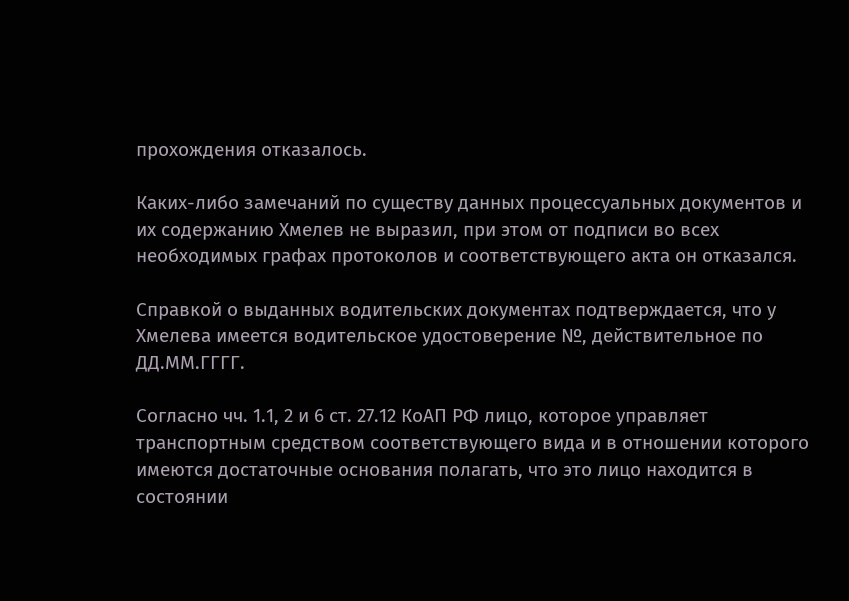прохождения отказалось.

Каких-либо замечаний по существу данных процессуальных документов и их содержанию Хмелев не выразил, при этом от подписи во всех необходимых графах протоколов и соответствующего акта он отказался.

Справкой о выданных водительских документах подтверждается, что у Хмелева имеется водительское удостоверение №, действительное по ДД.ММ.ГГГГ.

Согласно чч. 1.1, 2 и 6 ст. 27.12 КоАП РФ лицо, которое управляет транспортным средством соответствующего вида и в отношении которого имеются достаточные основания полагать, что это лицо находится в состоянии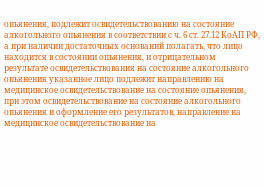опьянения, подлежит освидетельствованию на состояние алкогольного опьянения в соответствии с ч. 6 ст. 27.12 КоАП РФ, а при наличии достаточных оснований полагать, что лицо находится в состоянии опьянения, и отрицательном результате освидетельствования на состояние алкогольного опьянения указанное лицо подлежит направлению на медицинское освидетельствование на состояние опьянения, при этом освидетельствование на состояние алкогольного опьянения и оформление его результатов, направление на медицинское освидетельствование на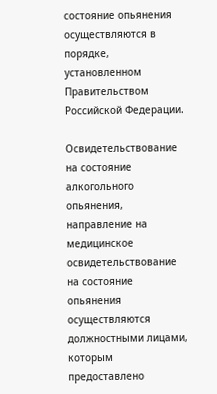состояние опьянения осуществляются в порядке, установленном Правительством Российской Федерации.

Освидетельствование на состояние алкогольного опьянения, направление на медицинское освидетельствование на состояние опьянения осуществляются должностными лицами, которым предоставлено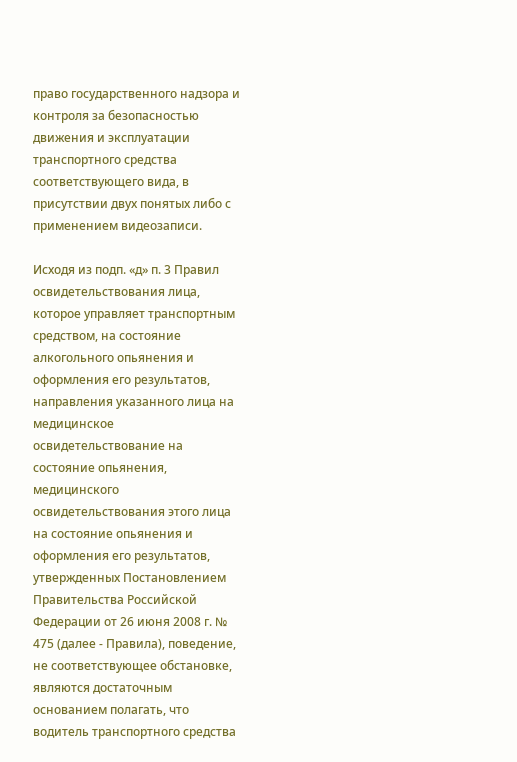право государственного надзора и контроля за безопасностью движения и эксплуатации транспортного средства соответствующего вида, в присутствии двух понятых либо с применением видеозаписи.

Исходя из подп. «д» п. 3 Правил освидетельствования лица, которое управляет транспортным средством, на состояние алкогольного опьянения и оформления его результатов, направления указанного лица на медицинское освидетельствование на состояние опьянения, медицинского освидетельствования этого лица на состояние опьянения и оформления его результатов, утвержденных Постановлением Правительства Российской Федерации от 26 июня 2008 г. № 475 (далее - Правила), поведение, не соответствующее обстановке, являются достаточным основанием полагать, что водитель транспортного средства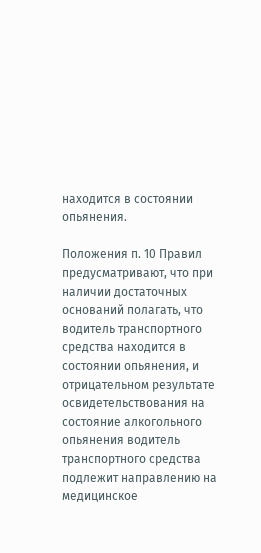находится в состоянии опьянения.

Положения п. 10 Правил предусматривают, что при наличии достаточных оснований полагать, что водитель транспортного средства находится в состоянии опьянения, и отрицательном результате освидетельствования на состояние алкогольного опьянения водитель транспортного средства подлежит направлению на медицинское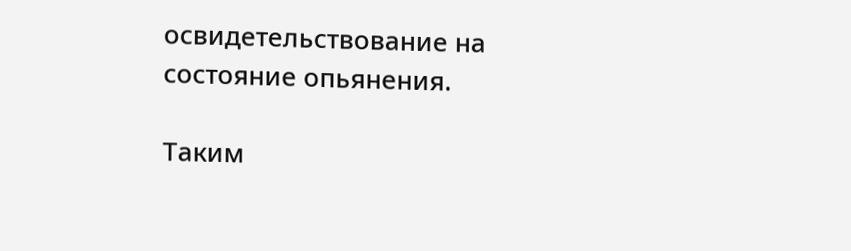освидетельствование на состояние опьянения.

Таким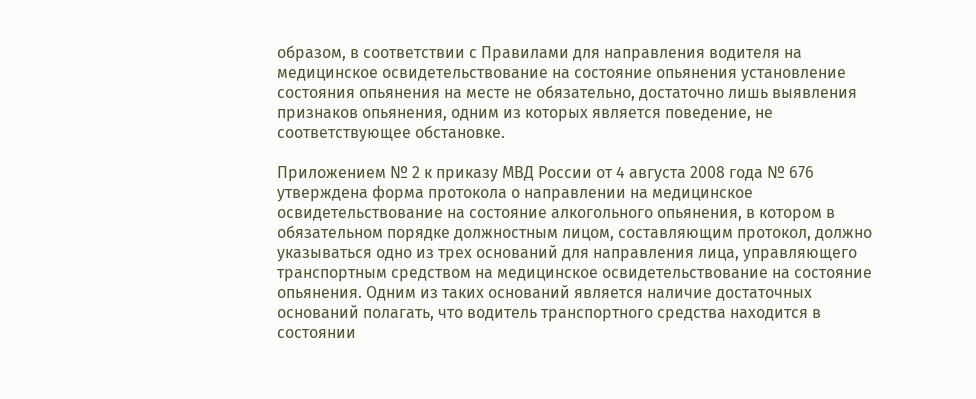образом, в соответствии с Правилами для направления водителя на медицинское освидетельствование на состояние опьянения установление состояния опьянения на месте не обязательно, достаточно лишь выявления признаков опьянения, одним из которых является поведение, не соответствующее обстановке.

Приложением № 2 к приказу МВД России от 4 августа 2008 года № 676 утверждена форма протокола о направлении на медицинское освидетельствование на состояние алкогольного опьянения, в котором в обязательном порядке должностным лицом, составляющим протокол, должно указываться одно из трех оснований для направления лица, управляющего транспортным средством на медицинское освидетельствование на состояние опьянения. Одним из таких оснований является наличие достаточных оснований полагать, что водитель транспортного средства находится в состоянии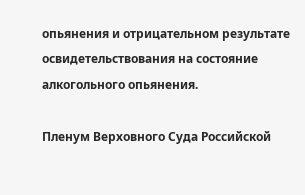опьянения и отрицательном результате освидетельствования на состояние алкогольного опьянения.

Пленум Верховного Суда Российской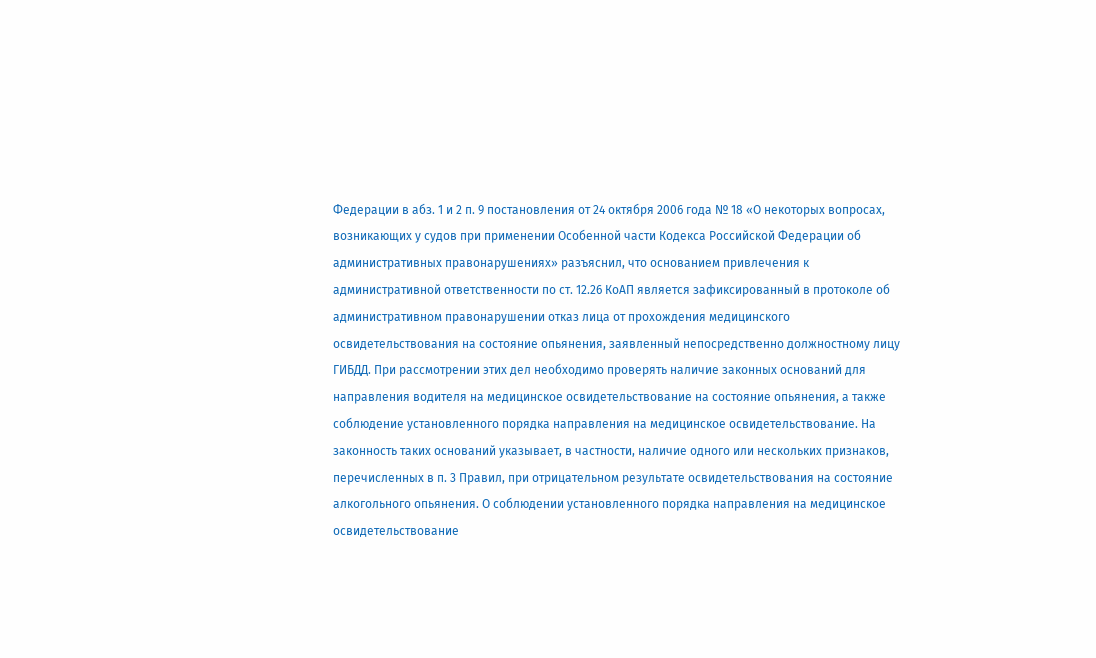Федерации в абз. 1 и 2 п. 9 постановления от 24 октября 2006 года № 18 «О некоторых вопросах, возникающих у судов при применении Особенной части Кодекса Российской Федерации об административных правонарушениях» разъяснил, что основанием привлечения к административной ответственности по ст. 12.26 КоАП является зафиксированный в протоколе об административном правонарушении отказ лица от прохождения медицинского освидетельствования на состояние опьянения, заявленный непосредственно должностному лицу ГИБДД. При рассмотрении этих дел необходимо проверять наличие законных оснований для направления водителя на медицинское освидетельствование на состояние опьянения, а также соблюдение установленного порядка направления на медицинское освидетельствование. На законность таких оснований указывает, в частности, наличие одного или нескольких признаков, перечисленных в п. 3 Правил, при отрицательном результате освидетельствования на состояние алкогольного опьянения. О соблюдении установленного порядка направления на медицинское освидетельствование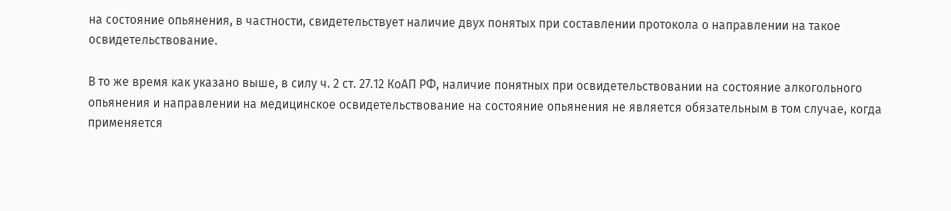на состояние опьянения, в частности, свидетельствует наличие двух понятых при составлении протокола о направлении на такое освидетельствование.

В то же время как указано выше, в силу ч. 2 ст. 27.12 КоАП РФ, наличие понятных при освидетельствовании на состояние алкогольного опьянения и направлении на медицинское освидетельствование на состояние опьянения не является обязательным в том случае, когда применяется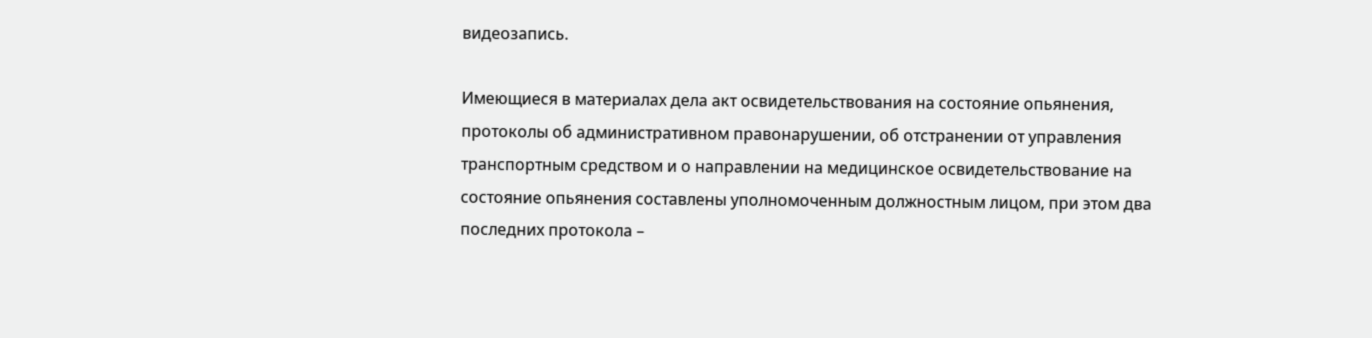видеозапись.

Имеющиеся в материалах дела акт освидетельствования на состояние опьянения, протоколы об административном правонарушении, об отстранении от управления транспортным средством и о направлении на медицинское освидетельствование на состояние опьянения составлены уполномоченным должностным лицом, при этом два последних протокола –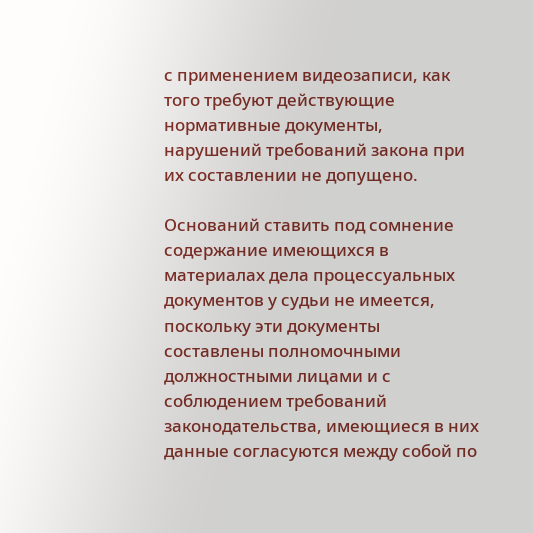с применением видеозаписи, как того требуют действующие нормативные документы, нарушений требований закона при их составлении не допущено.

Оснований ставить под сомнение содержание имеющихся в материалах дела процессуальных документов у судьи не имеется, поскольку эти документы составлены полномочными должностными лицами и с соблюдением требований законодательства, имеющиеся в них данные согласуются между собой по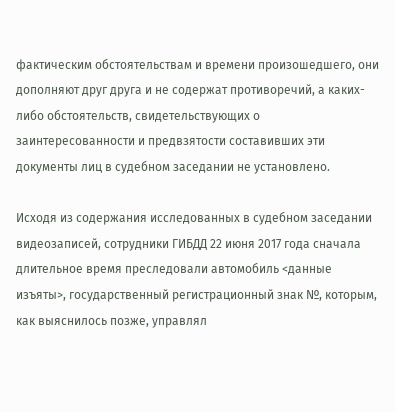фактическим обстоятельствам и времени произошедшего, они дополняют друг друга и не содержат противоречий, а каких-либо обстоятельств, свидетельствующих о заинтересованности и предвзятости составивших эти документы лиц в судебном заседании не установлено.

Исходя из содержания исследованных в судебном заседании видеозаписей, сотрудники ГИБДД 22 июня 2017 года сначала длительное время преследовали автомобиль <данные изъяты>, государственный регистрационный знак №, которым, как выяснилось позже, управлял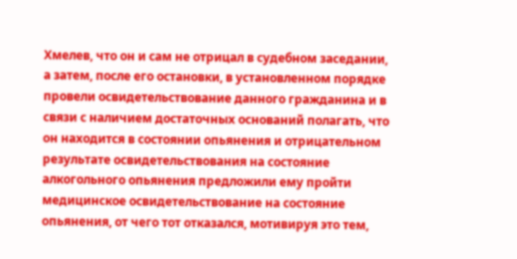Хмелев, что он и сам не отрицал в судебном заседании, а затем, после его остановки, в установленном порядке провели освидетельствование данного гражданина и в связи с наличием достаточных оснований полагать, что он находится в состоянии опьянения и отрицательном результате освидетельствования на состояние алкогольного опьянения предложили ему пройти медицинское освидетельствование на состояние опьянения, от чего тот отказался, мотивируя это тем,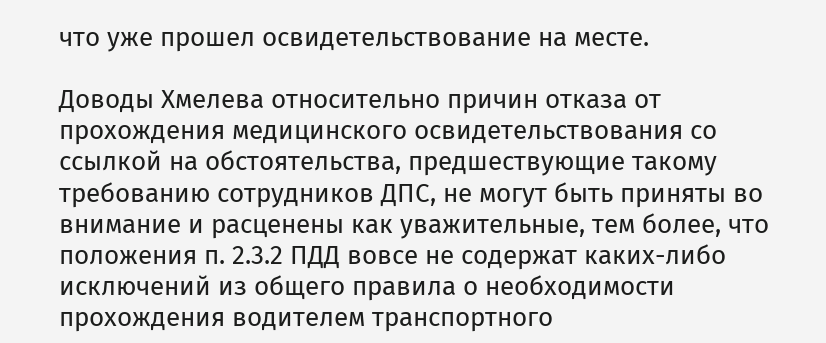что уже прошел освидетельствование на месте.

Доводы Хмелева относительно причин отказа от прохождения медицинского освидетельствования со ссылкой на обстоятельства, предшествующие такому требованию сотрудников ДПС, не могут быть приняты во внимание и расценены как уважительные, тем более, что положения п. 2.3.2 ПДД вовсе не содержат каких-либо исключений из общего правила о необходимости прохождения водителем транспортного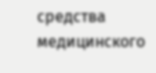средства медицинского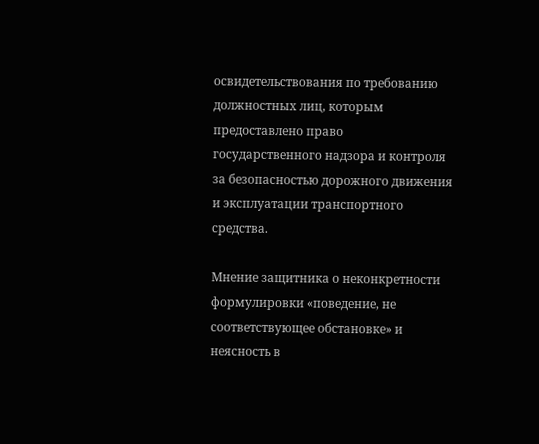освидетельствования по требованию должностных лиц, которым предоставлено право государственного надзора и контроля за безопасностью дорожного движения и эксплуатации транспортного средства.

Мнение защитника о неконкретности формулировки «поведение, не соответствующее обстановке» и неясность в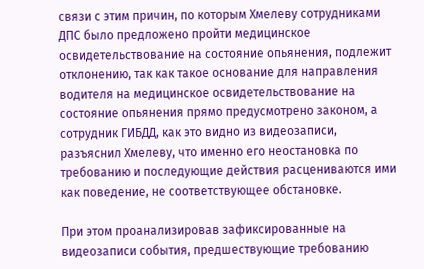связи с этим причин, по которым Хмелеву сотрудниками ДПС было предложено пройти медицинское освидетельствование на состояние опьянения, подлежит отклонению, так как такое основание для направления водителя на медицинское освидетельствование на состояние опьянения прямо предусмотрено законом, а сотрудник ГИБДД, как это видно из видеозаписи, разъяснил Хмелеву, что именно его неостановка по требованию и последующие действия расцениваются ими как поведение, не соответствующее обстановке.

При этом проанализировав зафиксированные на видеозаписи события, предшествующие требованию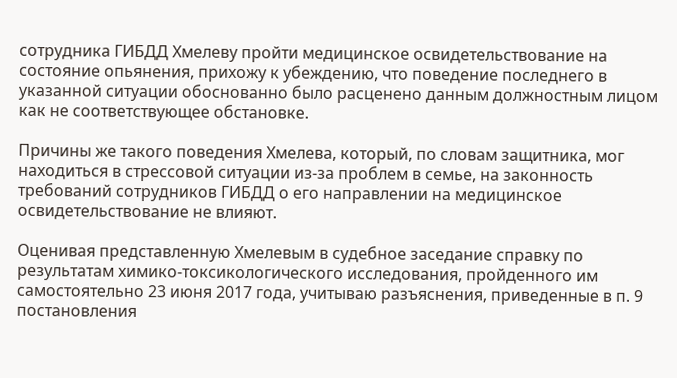сотрудника ГИБДД Хмелеву пройти медицинское освидетельствование на состояние опьянения, прихожу к убеждению, что поведение последнего в указанной ситуации обоснованно было расценено данным должностным лицом как не соответствующее обстановке.

Причины же такого поведения Хмелева, который, по словам защитника, мог находиться в стрессовой ситуации из-за проблем в семье, на законность требований сотрудников ГИБДД о его направлении на медицинское освидетельствование не влияют.

Оценивая представленную Хмелевым в судебное заседание справку по результатам химико-токсикологического исследования, пройденного им самостоятельно 23 июня 2017 года, учитываю разъяснения, приведенные в п. 9 постановления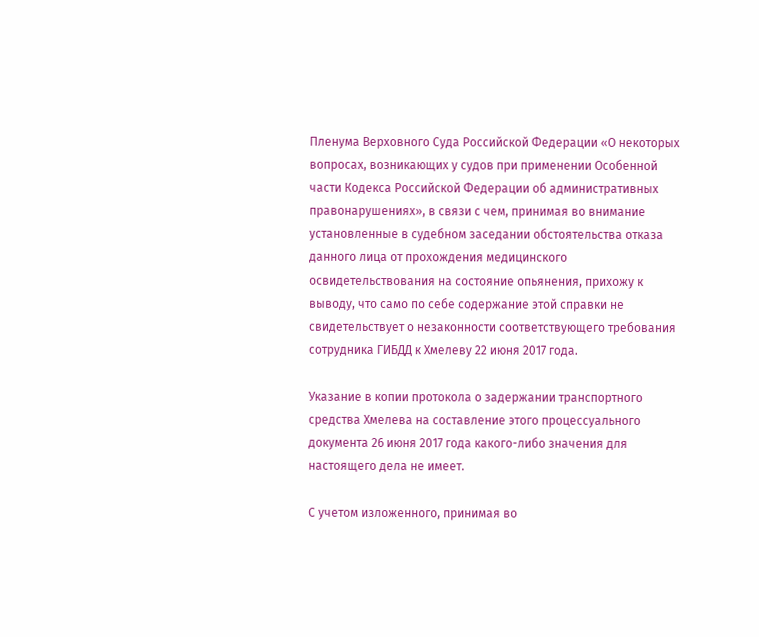Пленума Верховного Суда Российской Федерации «О некоторых вопросах, возникающих у судов при применении Особенной части Кодекса Российской Федерации об административных правонарушениях», в связи с чем, принимая во внимание установленные в судебном заседании обстоятельства отказа данного лица от прохождения медицинского освидетельствования на состояние опьянения, прихожу к выводу, что само по себе содержание этой справки не свидетельствует о незаконности соответствующего требования сотрудника ГИБДД к Хмелеву 22 июня 2017 года.

Указание в копии протокола о задержании транспортного средства Хмелева на составление этого процессуального документа 26 июня 2017 года какого-либо значения для настоящего дела не имеет.

С учетом изложенного, принимая во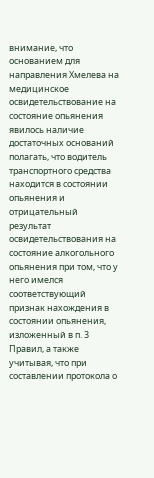внимание, что основанием для направления Хмелева на медицинское освидетельствование на состояние опьянения явилось наличие достаточных оснований полагать, что водитель транспортного средства находится в состоянии опьянения и отрицательный результат освидетельствования на состояние алкогольного опьянения при том, что у него имелся соответствующий признак нахождения в состоянии опьянения, изложенный в п. 3 Правил, а также учитывая, что при составлении протокола о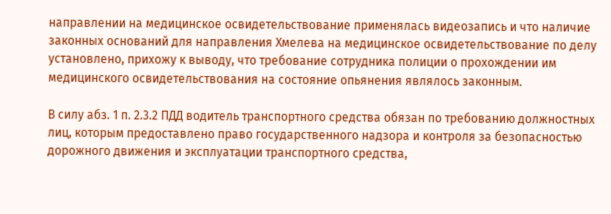направлении на медицинское освидетельствование применялась видеозапись и что наличие законных оснований для направления Хмелева на медицинское освидетельствование по делу установлено, прихожу к выводу, что требование сотрудника полиции о прохождении им медицинского освидетельствования на состояние опьянения являлось законным.

В силу абз. 1 п. 2.3.2 ПДД водитель транспортного средства обязан по требованию должностных лиц, которым предоставлено право государственного надзора и контроля за безопасностью дорожного движения и эксплуатации транспортного средства,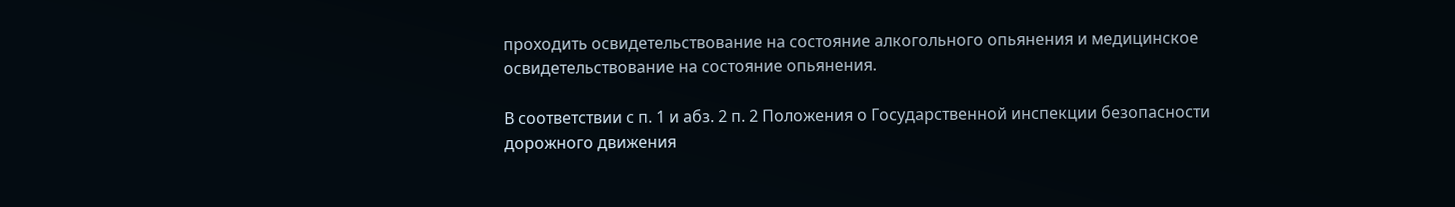проходить освидетельствование на состояние алкогольного опьянения и медицинское освидетельствование на состояние опьянения.

В соответствии с п. 1 и абз. 2 п. 2 Положения о Государственной инспекции безопасности дорожного движения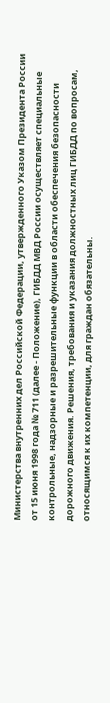Министерства внутренних дел Российской Федерации, утвержденного Указом Президента России от 15 июня 1998 года № 711 (далее - Положение), ГИБДД МВД России осуществляет специальные контрольные, надзорные и разрешительные функции в области обеспечения безопасности дорожного движения. Решения, требования и указания должностных лиц ГИБДД по вопросам, относящимся к их компетенции, для граждан обязательны.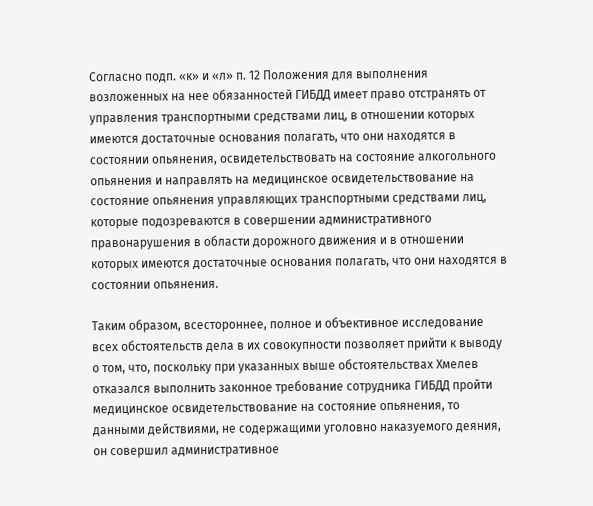Согласно подп. «к» и «л» п. 12 Положения для выполнения возложенных на нее обязанностей ГИБДД имеет право отстранять от управления транспортными средствами лиц, в отношении которых имеются достаточные основания полагать, что они находятся в состоянии опьянения, освидетельствовать на состояние алкогольного опьянения и направлять на медицинское освидетельствование на состояние опьянения управляющих транспортными средствами лиц, которые подозреваются в совершении административного правонарушения в области дорожного движения и в отношении которых имеются достаточные основания полагать, что они находятся в состоянии опьянения.

Таким образом, всестороннее, полное и объективное исследование всех обстоятельств дела в их совокупности позволяет прийти к выводу о том, что, поскольку при указанных выше обстоятельствах Хмелев отказался выполнить законное требование сотрудника ГИБДД пройти медицинское освидетельствование на состояние опьянения, то данными действиями, не содержащими уголовно наказуемого деяния, он совершил административное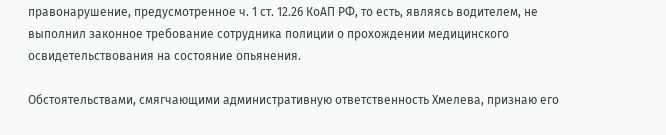правонарушение, предусмотренное ч. 1 ст. 12.26 КоАП РФ, то есть, являясь водителем, не выполнил законное требование сотрудника полиции о прохождении медицинского освидетельствования на состояние опьянения.

Обстоятельствами, смягчающими административную ответственность Хмелева, признаю его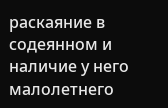раскаяние в содеянном и наличие у него малолетнего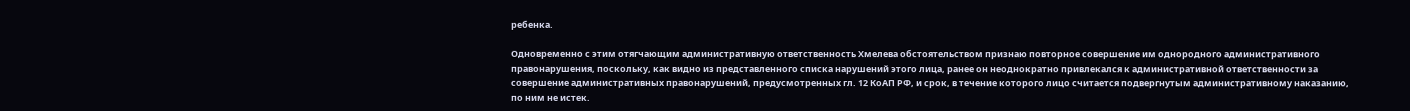ребенка.

Одновременно с этим отягчающим административную ответственность Хмелева обстоятельством признаю повторное совершение им однородного административного правонарушения, поскольку, как видно из представленного списка нарушений этого лица, ранее он неоднократно привлекался к административной ответственности за совершение административных правонарушений, предусмотренных гл. 12 КоАП РФ, и срок, в течение которого лицо считается подвергнутым административному наказанию, по ним не истек.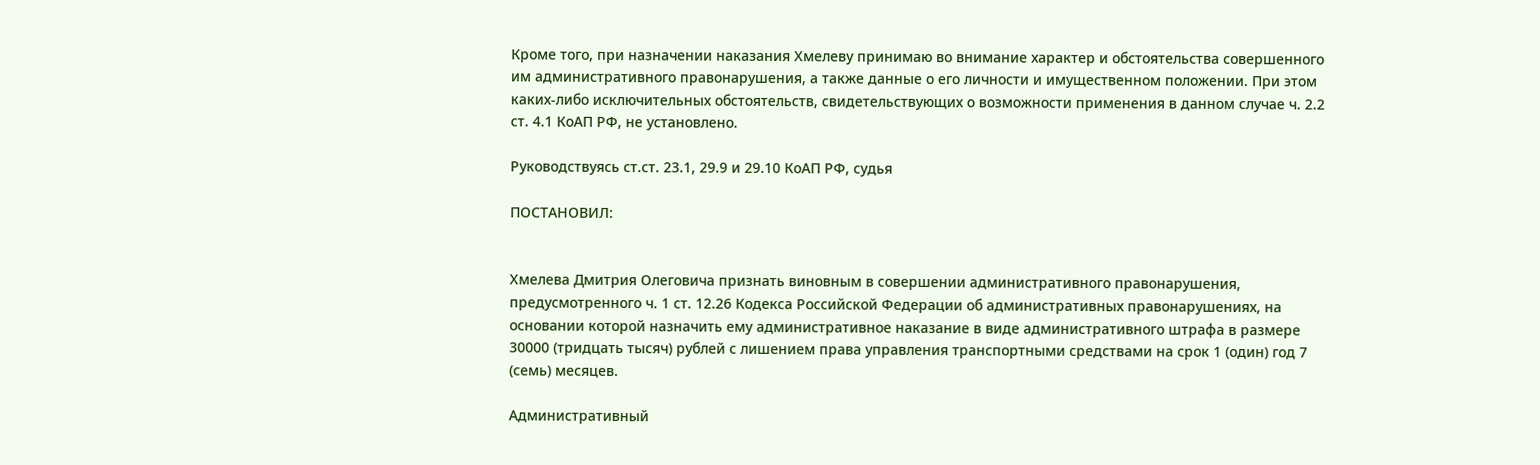Кроме того, при назначении наказания Хмелеву принимаю во внимание характер и обстоятельства совершенного им административного правонарушения, а также данные о его личности и имущественном положении. При этом каких-либо исключительных обстоятельств, свидетельствующих о возможности применения в данном случае ч. 2.2 ст. 4.1 КоАП РФ, не установлено.

Руководствуясь ст.ст. 23.1, 29.9 и 29.10 КоАП РФ, судья

ПОСТАНОВИЛ:


Хмелева Дмитрия Олеговича признать виновным в совершении административного правонарушения, предусмотренного ч. 1 ст. 12.26 Кодекса Российской Федерации об административных правонарушениях, на основании которой назначить ему административное наказание в виде административного штрафа в размере 30000 (тридцать тысяч) рублей с лишением права управления транспортными средствами на срок 1 (один) год 7 (семь) месяцев.

Административный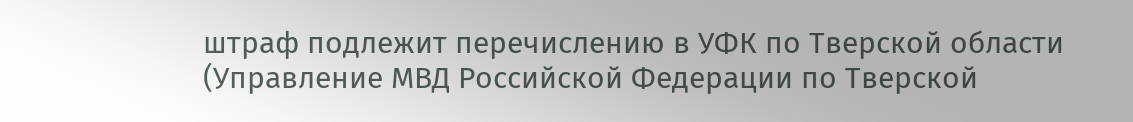штраф подлежит перечислению в УФК по Тверской области (Управление МВД Российской Федерации по Тверской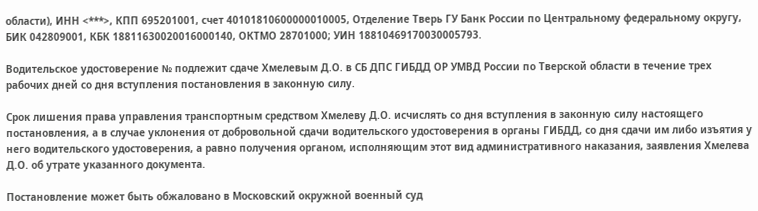области), ИНН <***>, КПП 695201001, счет 40101810600000010005, Отделение Тверь ГУ Банк России по Центральному федеральному округу, БИК 042809001, КБК 18811630020016000140, ОКТМО 28701000; УИН 18810469170030005793.

Водительское удостоверение № подлежит сдаче Хмелевым Д.О. в СБ ДПС ГИБДД ОР УМВД России по Тверской области в течение трех рабочих дней со дня вступления постановления в законную силу.

Срок лишения права управления транспортным средством Хмелеву Д.О. исчислять со дня вступления в законную силу настоящего постановления, а в случае уклонения от добровольной сдачи водительского удостоверения в органы ГИБДД, со дня сдачи им либо изъятия у него водительского удостоверения, а равно получения органом, исполняющим этот вид административного наказания, заявления Хмелева Д.О. об утрате указанного документа.

Постановление может быть обжаловано в Московский окружной военный суд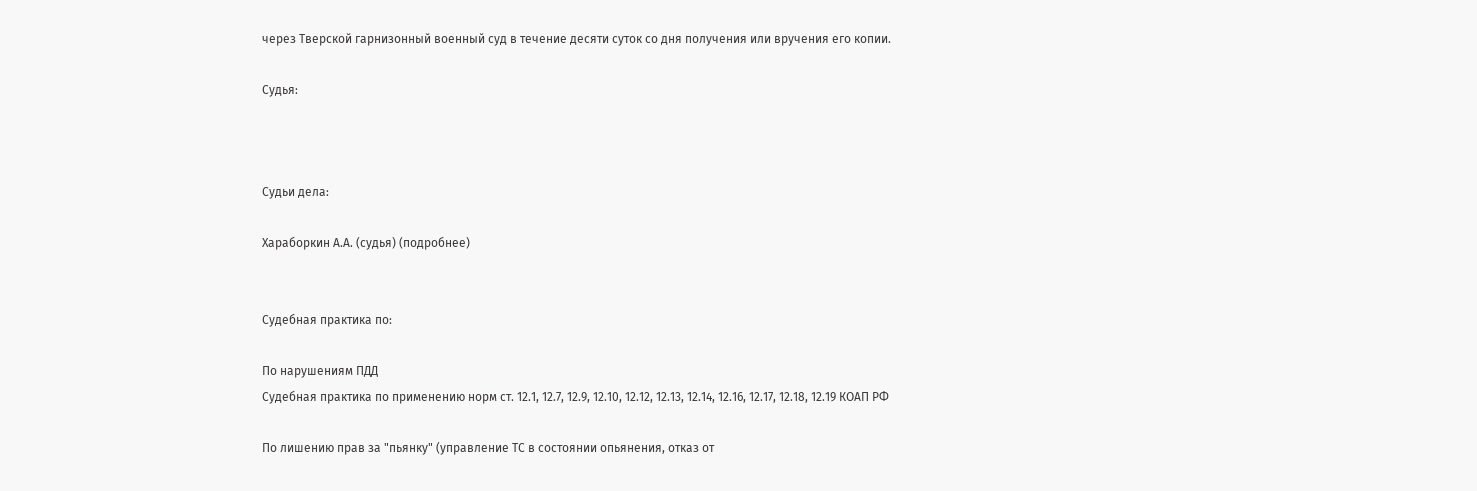через Тверской гарнизонный военный суд в течение десяти суток со дня получения или вручения его копии.

Судья:



Судьи дела:

Хараборкин А.А. (судья) (подробнее)


Судебная практика по:

По нарушениям ПДД
Судебная практика по применению норм ст. 12.1, 12.7, 12.9, 12.10, 12.12, 12.13, 12.14, 12.16, 12.17, 12.18, 12.19 КОАП РФ

По лишению прав за "пьянку" (управление ТС в состоянии опьянения, отказ от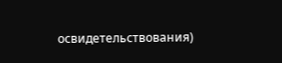освидетельствования)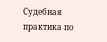Судебная практика по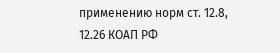применению норм ст. 12.8, 12.26 КОАП РФ